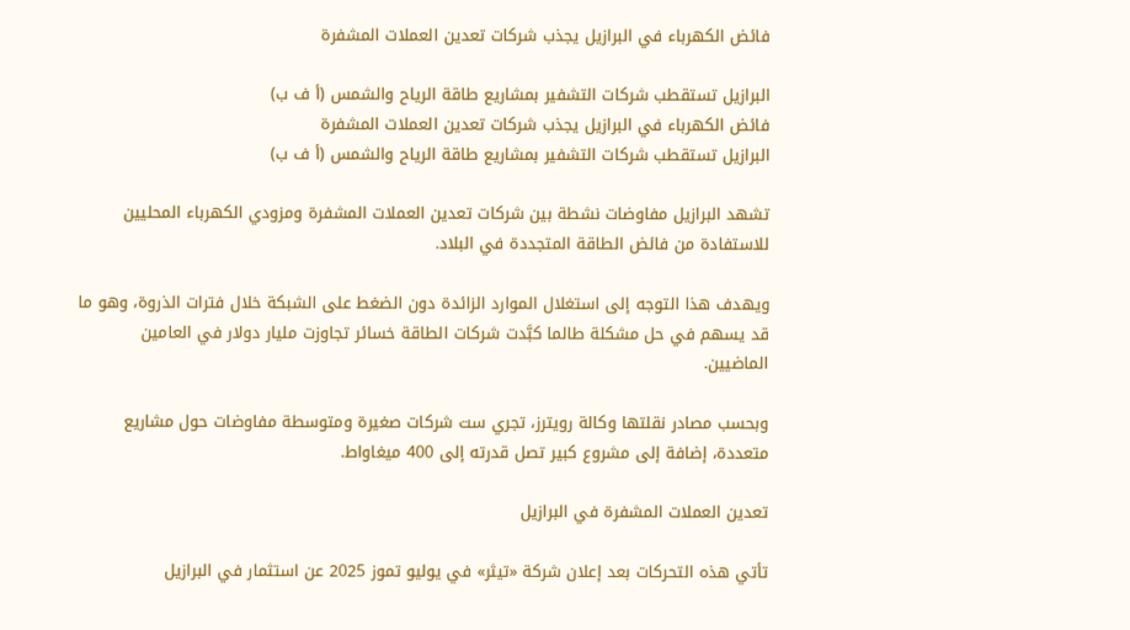فائض الكهرباء في البرازيل يجذب شركات تعدين العملات المشفرة

البرازيل تستقطب شركات التشفير بمشاريع طاقة الرياح والشمس (أ ف ب)
فائض الكهرباء في البرازيل يجذب شركات تعدين العملات المشفرة
البرازيل تستقطب شركات التشفير بمشاريع طاقة الرياح والشمس (أ ف ب)

تشهد البرازيل مفاوضات نشطة بين شركات تعدين العملات المشفرة ومزودي الكهرباء المحليين للاستفادة من فائض الطاقة المتجددة في البلاد.

ويهدف هذا التوجه إلى استغلال الموارد الزائدة دون الضغط على الشبكة خلال فترات الذروة، وهو ما قد يسهم في حل مشكلة طالما كبَّدت شركات الطاقة خسائر تجاوزت مليار دولار في العامين الماضيين.

وبحسب مصادر نقلتها وكالة رويترز، تجري ست شركات صغيرة ومتوسطة مفاوضات حول مشاريع متعددة، إضافة إلى مشروع كبير تصل قدرته إلى 400 ميغاواط.

تعدين العملات المشفرة في البرازيل

تأتي هذه التحركات بعد إعلان شركة «تيثر» في يوليو تموز 2025 عن استثمار في البرازيل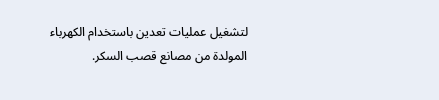لتشغيل عمليات تعدين باستخدام الكهرباء المولدة من مصانع قصب السكر.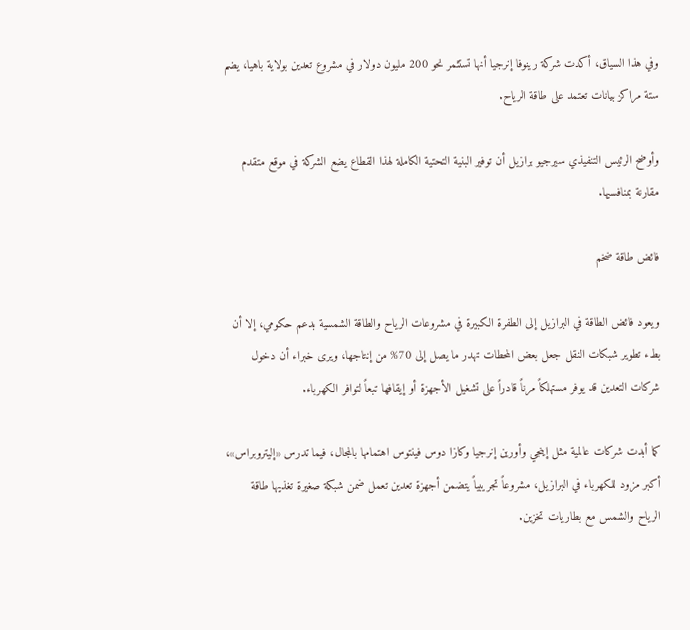وفي هذا السياق، أكدت شركة رينوفا إنرجيا أنها تستثمر نحو 200 مليون دولار في مشروع تعدين بولاية باهيا، يضم ستة مراكز بيانات تعتمد على طاقة الرياح.

وأوضح الرئيس التنفيذي سيرجيو برازيل أن توفير البنية التحتية الكاملة لهذا القطاع يضع الشركة في موقع متقدم مقارنة بمنافسيها.

فائض طاقة ضخم

ويعود فائض الطاقة في البرازيل إلى الطفرة الكبيرة في مشروعات الرياح والطاقة الشمسية بدعم حكومي، إلا أن بطء تطوير شبكات النقل جعل بعض المحطات تهدر ما يصل إلى 70% من إنتاجها، ويرى خبراء أن دخول شركات التعدين قد يوفر مستهلكاً مرناً قادراً على تشغيل الأجهزة أو إيقافها تبعاً لتوافر الكهرباء.

كما أبدت شركات عالمية مثل إينجي وأورين إنرجيا وكازا دوس فينتوس اهتمامها بالمجال، فيما تدرس «إليتروبراس»، أكبر مزود للكهرباء في البرازيل، مشروعاً تجريبياً يتضمن أجهزة تعدين تعمل ضمن شبكة صغيرة تغذيها طاقة الرياح والشمس مع بطاريات تخزين.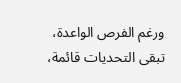ورغم الفرص الواعدة، تبقى التحديات قائمة،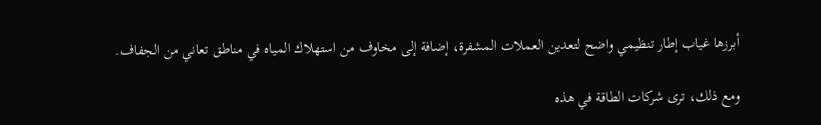أبرزها غياب إطار تنظيمي واضح لتعدين العملات المشفرة، إضافة إلى مخاوف من استهلاك المياه في مناطق تعاني من الجفاف.

ومع ذلك، ترى شركات الطاقة في هذه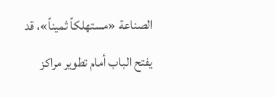الصناعة «مستهلكاً ثميناً»، قد يفتح الباب أمام تطوير مراكز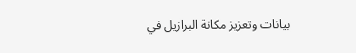بيانات وتعزيز مكانة البرازيل في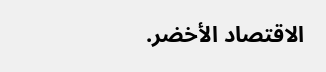الاقتصاد الأخضر.